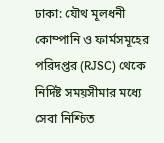ঢাকা: যৌথ মূলধনী কোম্পানি ও ফার্মসমূহের পরিদপ্তর (RJSC) থেকে নির্দিষ্ট সময়সীমার মধ্যে সেবা নিশ্চিত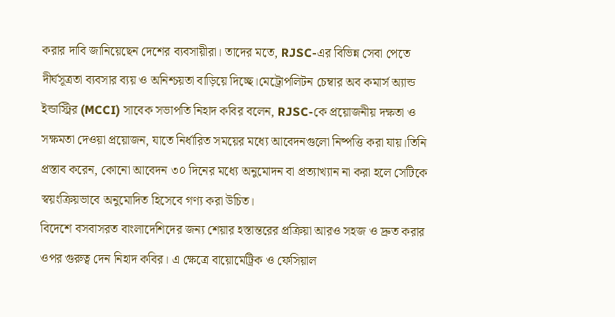করার দাবি জানিয়েছেন দেশের ব্যবসায়ীরা। তাদের মতে, RJSC-এর বিভিন্ন সেবা পেতে দীর্ঘসূত্রতা ব্যবসার ব্যয় ও অনিশ্চয়তা বাড়িয়ে দিচ্ছে।মেট্রোপলিটন চেম্বার অব কমার্স অ্যান্ড ইন্ডাস্ট্রির (MCCI) সাবেক সভাপতি নিহাদ কবির বলেন, RJSC-কে প্রয়োজনীয় দক্ষতা ও সক্ষমতা দেওয়া প্রয়োজন, যাতে নির্ধারিত সময়ের মধ্যে আবেদনগুলো নিষ্পত্তি করা যায়।তিনি প্রস্তাব করেন, কোনো আবেদন ৩০ দিনের মধ্যে অনুমোদন বা প্রত্যাখ্যান না করা হলে সেটিকে স্বয়ংক্রিয়ভাবে অনুমোদিত হিসেবে গণ্য করা উচিত।
বিদেশে বসবাসরত বাংলাদেশিদের জন্য শেয়ার হস্তান্তরের প্রক্রিয়া আরও সহজ ও দ্রুত করার ওপর গুরুত্ব দেন নিহাদ কবির। এ ক্ষেত্রে বায়োমেট্রিক ও ফেসিয়াল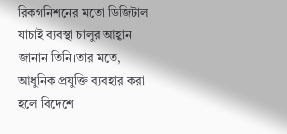রিকগনিশনের মতো ডিজিটাল যাচাই ব্যবস্থা চালুর আহ্বান জানান তিনি।তার মতে, আধুনিক প্রযুক্তি ব্যবহার করা হলে বিদেশে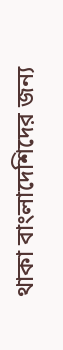থাকা বাংলাদেশিদের জন্য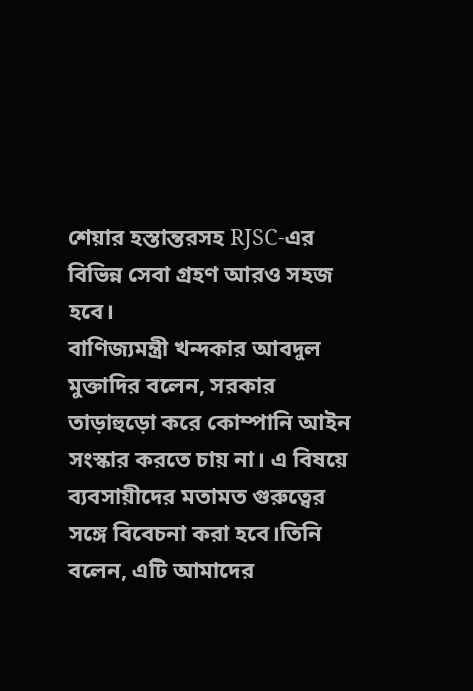শেয়ার হস্তান্তরসহ RJSC-এর বিভিন্ন সেবা গ্রহণ আরও সহজ হবে।
বাণিজ্যমন্ত্রী খন্দকার আবদুল মুক্তাদির বলেন, সরকার তাড়াহুড়ো করে কোম্পানি আইন সংস্কার করতে চায় না। এ বিষয়ে ব্যবসায়ীদের মতামত গুরুত্বের সঙ্গে বিবেচনা করা হবে।তিনি বলেন, এটি আমাদের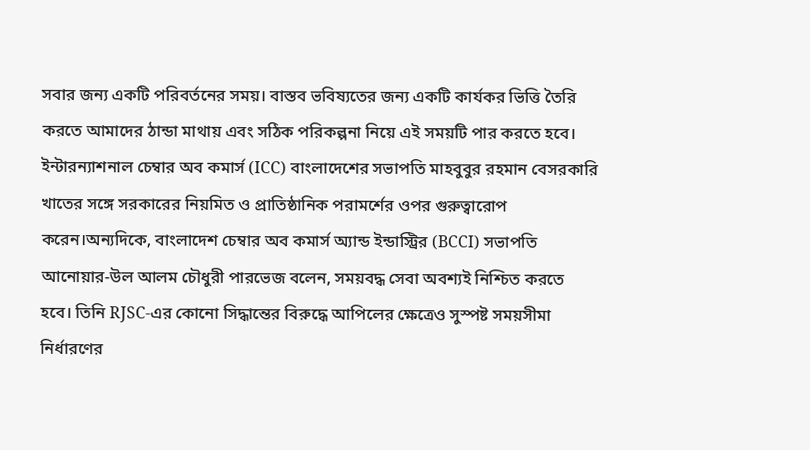সবার জন্য একটি পরিবর্তনের সময়। বাস্তব ভবিষ্যতের জন্য একটি কার্যকর ভিত্তি তৈরি করতে আমাদের ঠান্ডা মাথায় এবং সঠিক পরিকল্পনা নিয়ে এই সময়টি পার করতে হবে।
ইন্টারন্যাশনাল চেম্বার অব কমার্স (ICC) বাংলাদেশের সভাপতি মাহবুবুর রহমান বেসরকারি খাতের সঙ্গে সরকারের নিয়মিত ও প্রাতিষ্ঠানিক পরামর্শের ওপর গুরুত্বারোপ করেন।অন্যদিকে, বাংলাদেশ চেম্বার অব কমার্স অ্যান্ড ইন্ডাস্ট্রির (BCCI) সভাপতি আনোয়ার-উল আলম চৌধুরী পারভেজ বলেন, সময়বদ্ধ সেবা অবশ্যই নিশ্চিত করতে হবে। তিনি RJSC-এর কোনো সিদ্ধান্তের বিরুদ্ধে আপিলের ক্ষেত্রেও সুস্পষ্ট সময়সীমা নির্ধারণের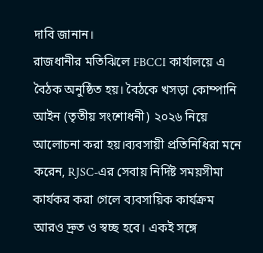দাবি জানান।
রাজধানীর মতিঝিলে FBCCI কার্যালয়ে এ বৈঠক অনুষ্ঠিত হয়। বৈঠকে খসড়া কোম্পানি আইন (তৃতীয় সংশোধনী) ২০২৬ নিয়ে আলোচনা করা হয়।ব্যবসায়ী প্রতিনিধিরা মনে করেন, RJSC-এর সেবায় নির্দিষ্ট সময়সীমা কার্যকর করা গেলে ব্যবসায়িক কার্যক্রম আরও দ্রুত ও স্বচ্ছ হবে। একই সঙ্গে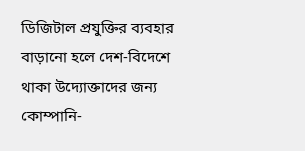ডিজিটাল প্রযুক্তির ব্যবহার বাড়ানো হলে দেশ-বিদেশে থাকা উদ্যোক্তাদের জন্য কোম্পানি-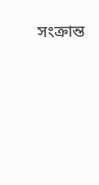সংক্রান্ত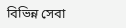বিভিন্ন সেবা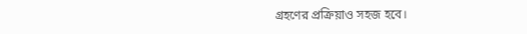গ্রহণের প্রক্রিয়াও সহজ হবে।